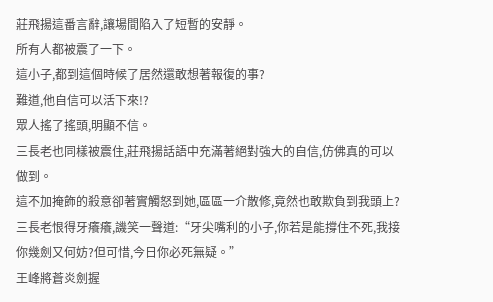莊飛揚這番言辭,讓場間陷入了短暫的安靜。
所有人都被震了一下。
這小子,都到這個時候了居然還敢想著報復的事?
難道,他自信可以活下來!?
眾人搖了搖頭,明顯不信。
三長老也同樣被震住,莊飛揚話語中充滿著絕對強大的自信,仿佛真的可以做到。
這不加掩飾的殺意卻著實觸怒到她,區區一介散修,竟然也敢欺負到我頭上?
三長老恨得牙癢癢,譏笑一聲道:“牙尖嘴利的小子,你若是能撐住不死,我接你幾劍又何妨?但可惜,今日你必死無疑。”
王峰將蒼炎劍握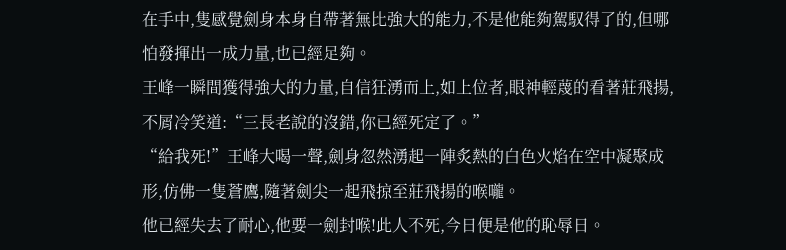在手中,隻感覺劍身本身自帶著無比強大的能力,不是他能夠駕馭得了的,但哪怕發揮出一成力量,也已經足夠。
王峰一瞬間獲得強大的力量,自信狂湧而上,如上位者,眼神輕蔑的看著莊飛揚,不屑冷笑道:“三長老說的沒錯,你已經死定了。”
“給我死!”王峰大喝一聲,劍身忽然湧起一陣炙熱的白色火焰在空中凝聚成形,仿佛一隻蒼鷹,隨著劍尖一起飛掠至莊飛揚的喉嚨。
他已經失去了耐心,他要一劍封喉!此人不死,今日便是他的恥辱日。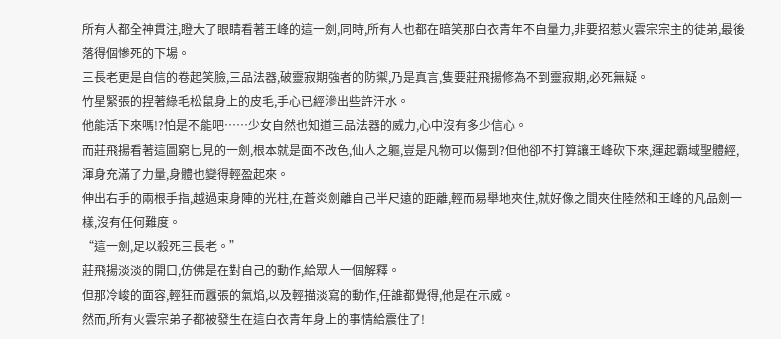所有人都全神貫注,瞪大了眼睛看著王峰的這一劍,同時,所有人也都在暗笑那白衣青年不自量力,非要招惹火雲宗宗主的徒弟,最後落得個慘死的下場。
三長老更是自信的卷起笑臉,三品法器,破靈寂期強者的防禦,乃是真言,隻要莊飛揚修為不到靈寂期,必死無疑。
竹星緊張的捏著綠毛松鼠身上的皮毛,手心已經滲出些許汗水。
他能活下來嗎!?怕是不能吧……少女自然也知道三品法器的威力,心中沒有多少信心。
而莊飛揚看著這圖窮匕見的一劍,根本就是面不改色,仙人之軀,豈是凡物可以傷到?但他卻不打算讓王峰砍下來,運起霸域聖體經,渾身充滿了力量,身體也變得輕盈起來。
伸出右手的兩根手指,越過束身陣的光柱,在蒼炎劍離自己半尺遠的距離,輕而易舉地夾住,就好像之間夾住陸然和王峰的凡品劍一樣,沒有任何難度。
“這一劍,足以殺死三長老。”
莊飛揚淡淡的開口,仿佛是在對自己的動作,給眾人一個解釋。
但那冷峻的面容,輕狂而囂張的氣焰,以及輕描淡寫的動作,任誰都覺得,他是在示威。
然而,所有火雲宗弟子都被發生在這白衣青年身上的事情給震住了!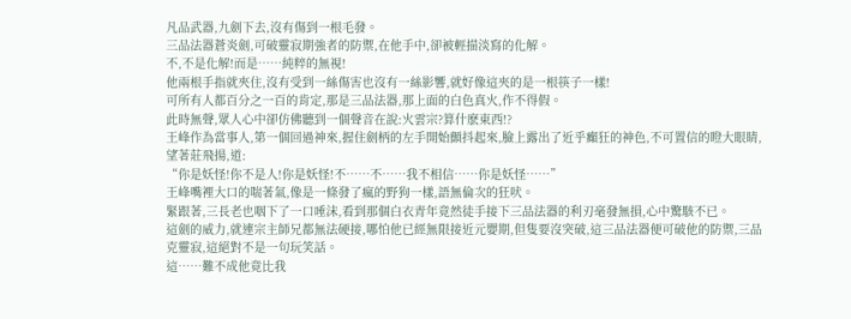凡品武器,九劍下去,沒有傷到一根毛發。
三品法器蒼炎劍,可破靈寂期強者的防禦,在他手中,卻被輕描淡寫的化解。
不,不是化解!而是……純粹的無視!
他兩根手指就夾住,沒有受到一絲傷害也沒有一絲影響,就好像這夾的是一根筷子一樣!
可所有人都百分之一百的肯定,那是三品法器,那上面的白色真火,作不得假。
此時無聲,眾人心中卻仿佛聽到一個聲音在說:火雲宗?算什麽東西!?
王峰作為當事人,第一個回過神來,握住劍柄的左手開始顫抖起來,臉上露出了近乎癲狂的神色,不可置信的瞪大眼睛,望著莊飛揚,道:
“你是妖怪!你不是人!你是妖怪!不……不……我不相信……你是妖怪……”
王峰嘴裡大口的喘著氣,像是一條發了瘋的野狗一樣,語無倫次的狂吠。
緊跟著,三長老也咽下了一口唾沫,看到那個白衣青年竟然徒手接下三品法器的利刃毫發無損,心中驚駭不已。
這劍的威力,就連宗主師兄都無法硬接,哪怕他已經無限接近元嬰期,但隻要沒突破,這三品法器便可破他的防禦,三品克靈寂,這絕對不是一句玩笑話。
這……難不成他竟比我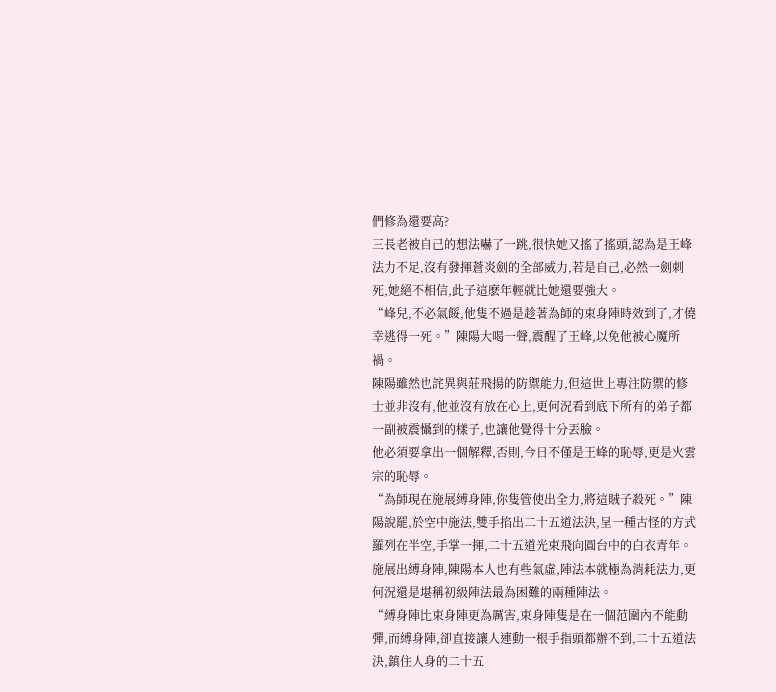們修為還要高?
三長老被自己的想法嚇了一跳,很快她又搖了搖頭,認為是王峰法力不足,沒有發揮蒼炎劍的全部威力,若是自己,必然一劍刺死,她絕不相信,此子這麽年輕就比她還要強大。
“峰兒,不必氣餒,他隻不過是趁著為師的束身陣時效到了,才僥幸逃得一死。”陳陽大喝一聲,震醒了王峰,以免他被心魔所禍。
陳陽雖然也詫異與莊飛揚的防禦能力,但這世上專注防禦的修士並非沒有,他並沒有放在心上,更何況看到底下所有的弟子都一副被震懾到的樣子,也讓他覺得十分丟臉。
他必須要拿出一個解釋,否則,今日不僅是王峰的恥辱,更是火雲宗的恥辱。
“為師現在施展縛身陣,你隻管使出全力,將這賊子殺死。”陳陽說罷,於空中施法,雙手掐出二十五道法決,呈一種古怪的方式羅列在半空,手掌一揮,二十五道光束飛向圓台中的白衣青年。
施展出縛身陣,陳陽本人也有些氣虛,陣法本就極為消耗法力,更何況還是堪稱初級陣法最為困難的兩種陣法。
“縛身陣比束身陣更為厲害,束身陣隻是在一個范圍內不能動彈,而縛身陣,卻直接讓人連動一根手指頭都辦不到,二十五道法決,鎮住人身的二十五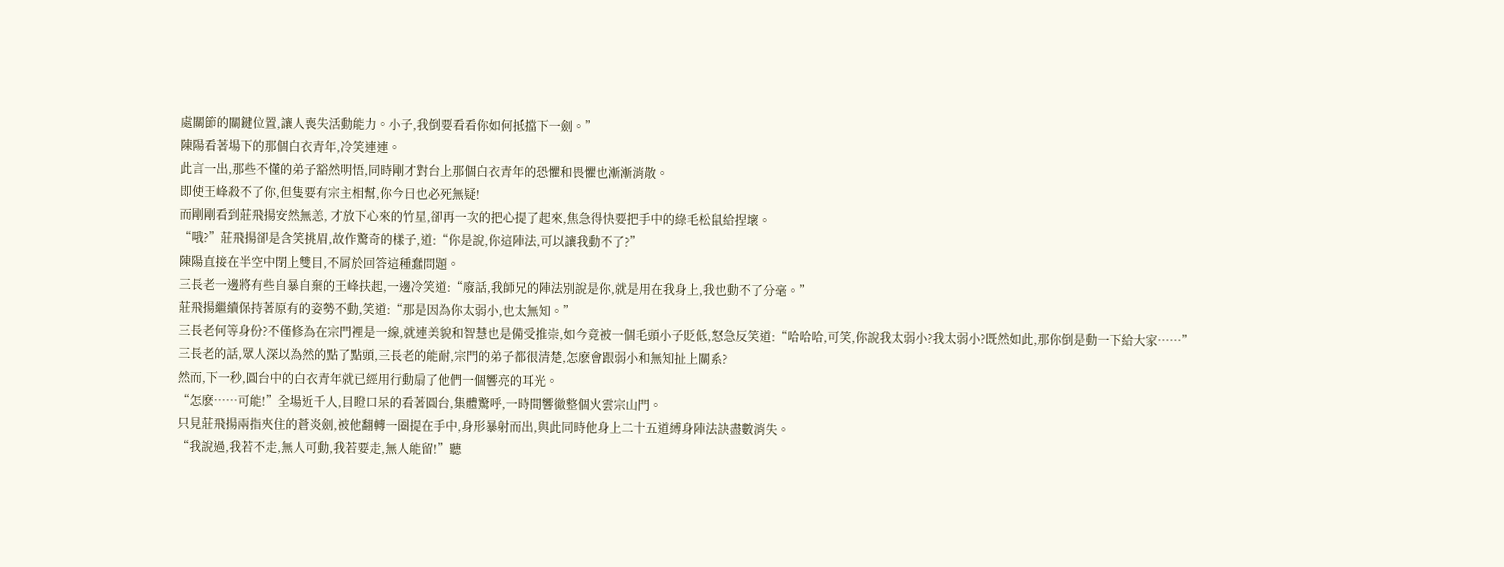處關節的關鍵位置,讓人喪失活動能力。小子,我倒要看看你如何抵擋下一劍。”
陳陽看著場下的那個白衣青年,冷笑連連。
此言一出,那些不懂的弟子豁然明悟,同時剛才對台上那個白衣青年的恐懼和畏懼也漸漸消散。
即使王峰殺不了你,但隻要有宗主相幫,你今日也必死無疑!
而剛剛看到莊飛揚安然無恙, 才放下心來的竹星,卻再一次的把心提了起來,焦急得快要把手中的綠毛松鼠給捏壞。
“哦?”莊飛揚卻是含笑挑眉,故作驚奇的樣子,道:“你是說,你這陣法,可以讓我動不了?”
陳陽直接在半空中閉上雙目,不屑於回答這種蠢問題。
三長老一邊將有些自暴自棄的王峰扶起,一邊冷笑道:“廢話,我師兄的陣法別說是你,就是用在我身上,我也動不了分毫。”
莊飛揚繼續保持著原有的姿勢不動,笑道:“那是因為你太弱小,也太無知。”
三長老何等身份?不僅修為在宗門裡是一線,就連美貌和智慧也是備受推崇,如今竟被一個毛頭小子貶低,怒急反笑道:“哈哈哈,可笑,你說我太弱小?我太弱小?既然如此,那你倒是動一下給大家……”
三長老的話,眾人深以為然的點了點頭,三長老的能耐,宗門的弟子都很清楚,怎麽會跟弱小和無知扯上關系?
然而,下一秒,圓台中的白衣青年就已經用行動扇了他們一個響亮的耳光。
“怎麽……可能!”全場近千人,目瞪口呆的看著圓台,集體驚呼,一時間響徹整個火雲宗山門。
只見莊飛揚兩指夾住的蒼炎劍,被他翻轉一圈提在手中,身形暴射而出,與此同時他身上二十五道縛身陣法訣盡數消失。
“我說過,我若不走,無人可動,我若要走,無人能留!”聽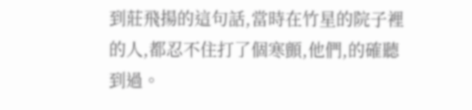到莊飛揚的這句話,當時在竹星的院子裡的人,都忍不住打了個寒顫,他們,的確聽到過。